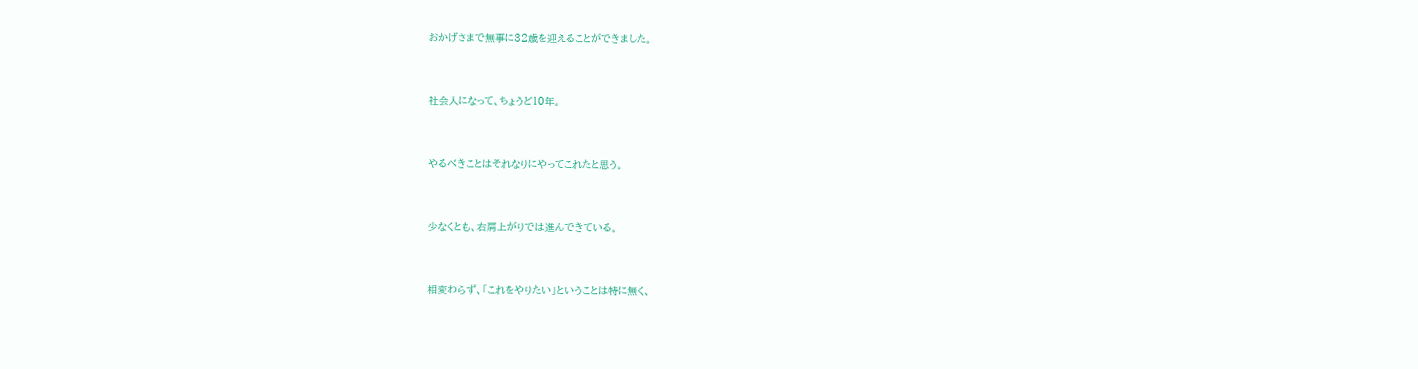おかげさまで無事に32歳を迎えることができました。


社会人になって、ちょうど10年。


やるべきことはそれなりにやってこれたと思う。


少なくとも、右肩上がりでは進んできている。


相変わらず、「これをやりたい」ということは特に無く、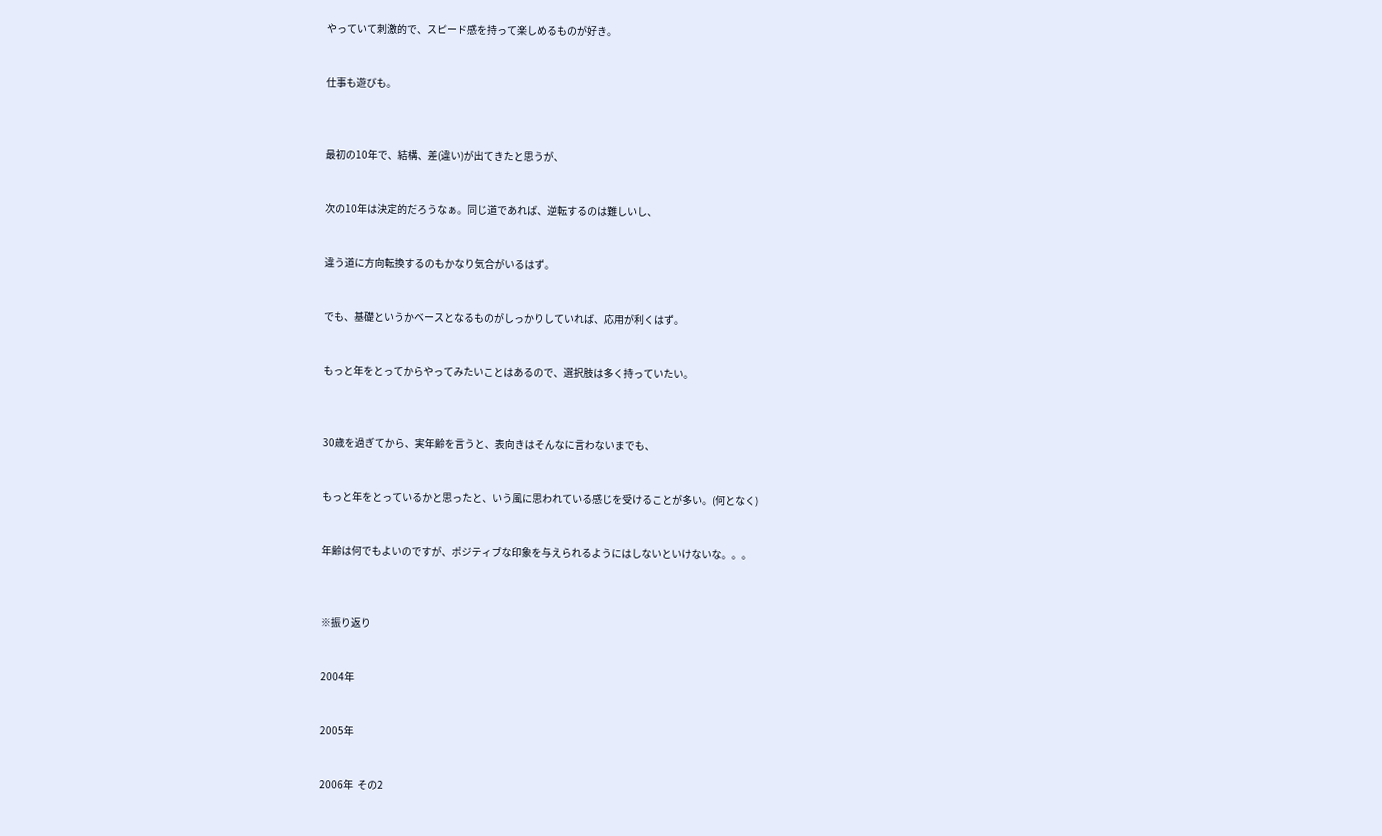やっていて刺激的で、スピード感を持って楽しめるものが好き。


仕事も遊びも。



最初の10年で、結構、差(違い)が出てきたと思うが、


次の10年は決定的だろうなぁ。同じ道であれば、逆転するのは難しいし、


違う道に方向転換するのもかなり気合がいるはず。


でも、基礎というかベースとなるものがしっかりしていれば、応用が利くはず。


もっと年をとってからやってみたいことはあるので、選択肢は多く持っていたい。



30歳を過ぎてから、実年齢を言うと、表向きはそんなに言わないまでも、


もっと年をとっているかと思ったと、いう風に思われている感じを受けることが多い。(何となく)


年齢は何でもよいのですが、ポジティブな印象を与えられるようにはしないといけないな。。。



※振り返り


2004年


2005年


2006年  その2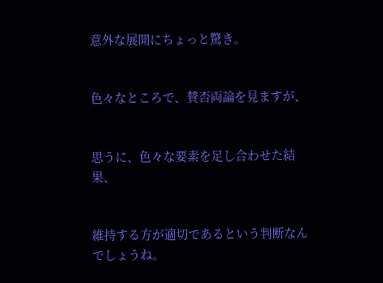意外な展開にちょっと驚き。


色々なところで、賛否両論を見ますが、


思うに、色々な要素を足し合わせた結果、


維持する方が適切であるという判断なんでしょうね。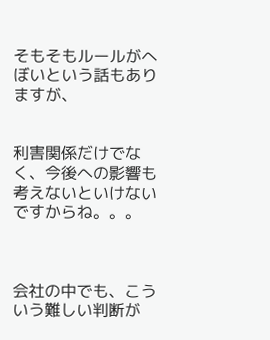そもそもルールがへぼいという話もありますが、


利害関係だけでなく、今後への影響も考えないといけないですからね。。。



会社の中でも、こういう難しい判断が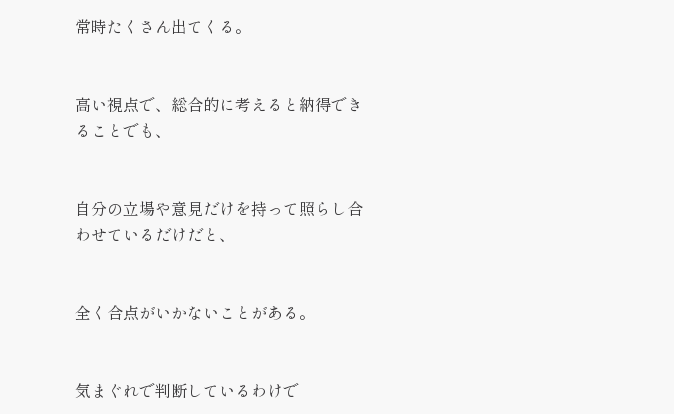常時たくさん出てくる。


高い視点で、総合的に考えると納得できることでも、


自分の立場や意見だけを持って照らし合わせているだけだと、


全く合点がいかないことがある。


気まぐれで判断しているわけで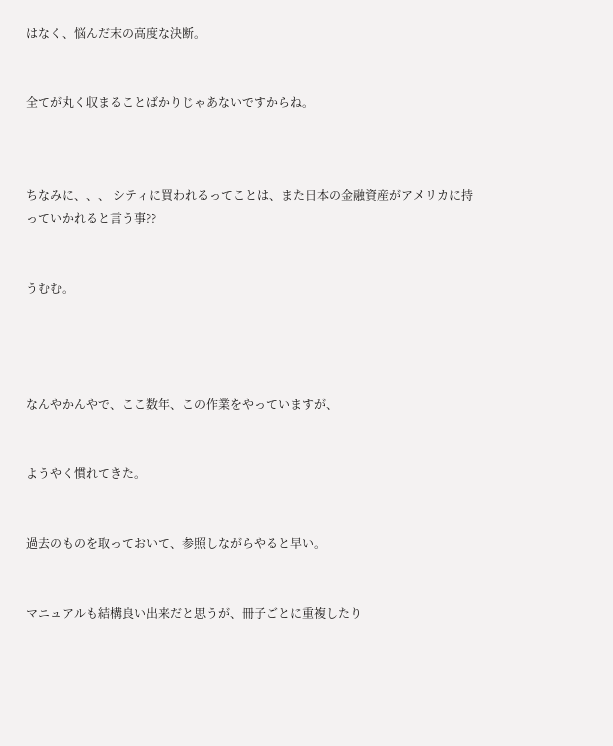はなく、悩んだ末の高度な決断。


全てが丸く収まることばかりじゃあないですからね。



ちなみに、、、 シティに買われるってことは、また日本の金融資産がアメリカに持っていかれると言う事??


うむむ。




なんやかんやで、ここ数年、この作業をやっていますが、


ようやく慣れてきた。


過去のものを取っておいて、参照しながらやると早い。


マニュアルも結構良い出来だと思うが、冊子ごとに重複したり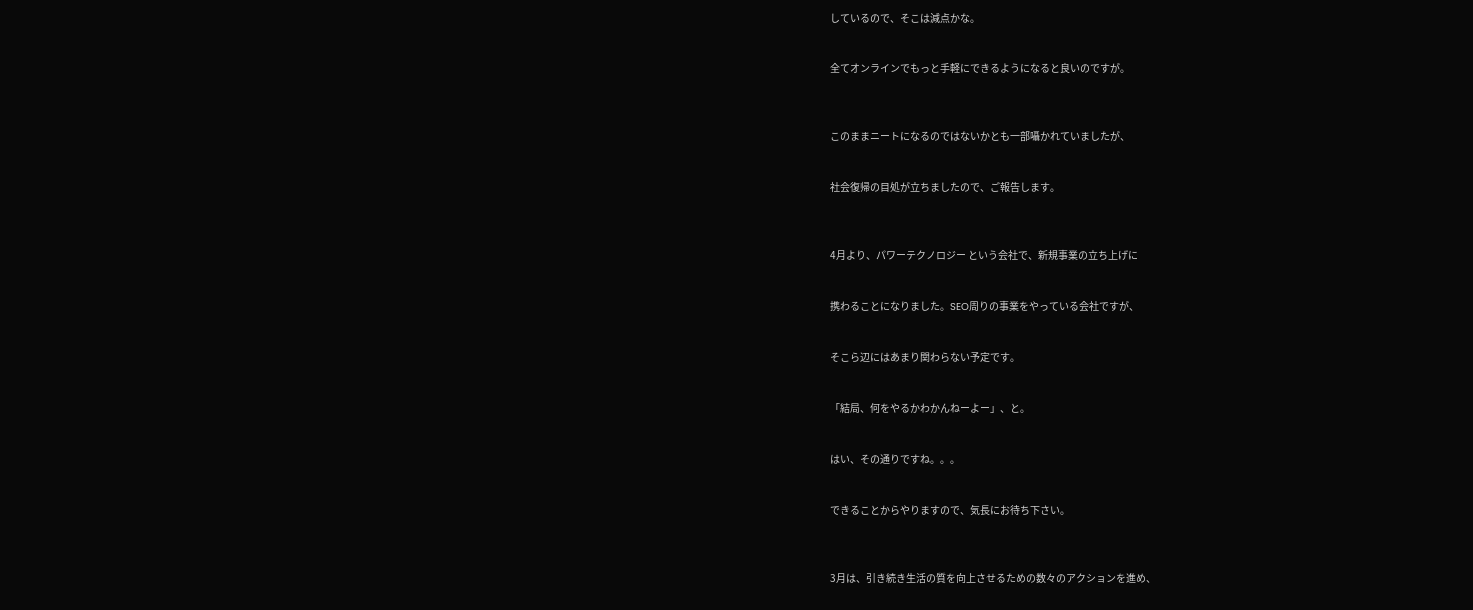しているので、そこは減点かな。


全てオンラインでもっと手軽にできるようになると良いのですが。



このままニートになるのではないかとも一部囁かれていましたが、


社会復帰の目処が立ちましたので、ご報告します。



4月より、パワーテクノロジー という会社で、新規事業の立ち上げに


携わることになりました。SEO周りの事業をやっている会社ですが、


そこら辺にはあまり関わらない予定です。


「結局、何をやるかわかんねーよー」、と。


はい、その通りですね。。。


できることからやりますので、気長にお待ち下さい。



3月は、引き続き生活の質を向上させるための数々のアクションを進め、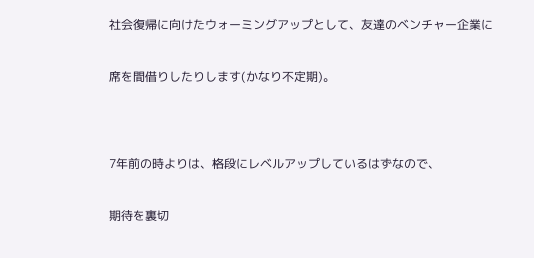社会復帰に向けたウォーミングアップとして、友達のベンチャー企業に


席を間借りしたりします(かなり不定期)。




7年前の時よりは、格段にレベルアップしているはずなので、


期待を裏切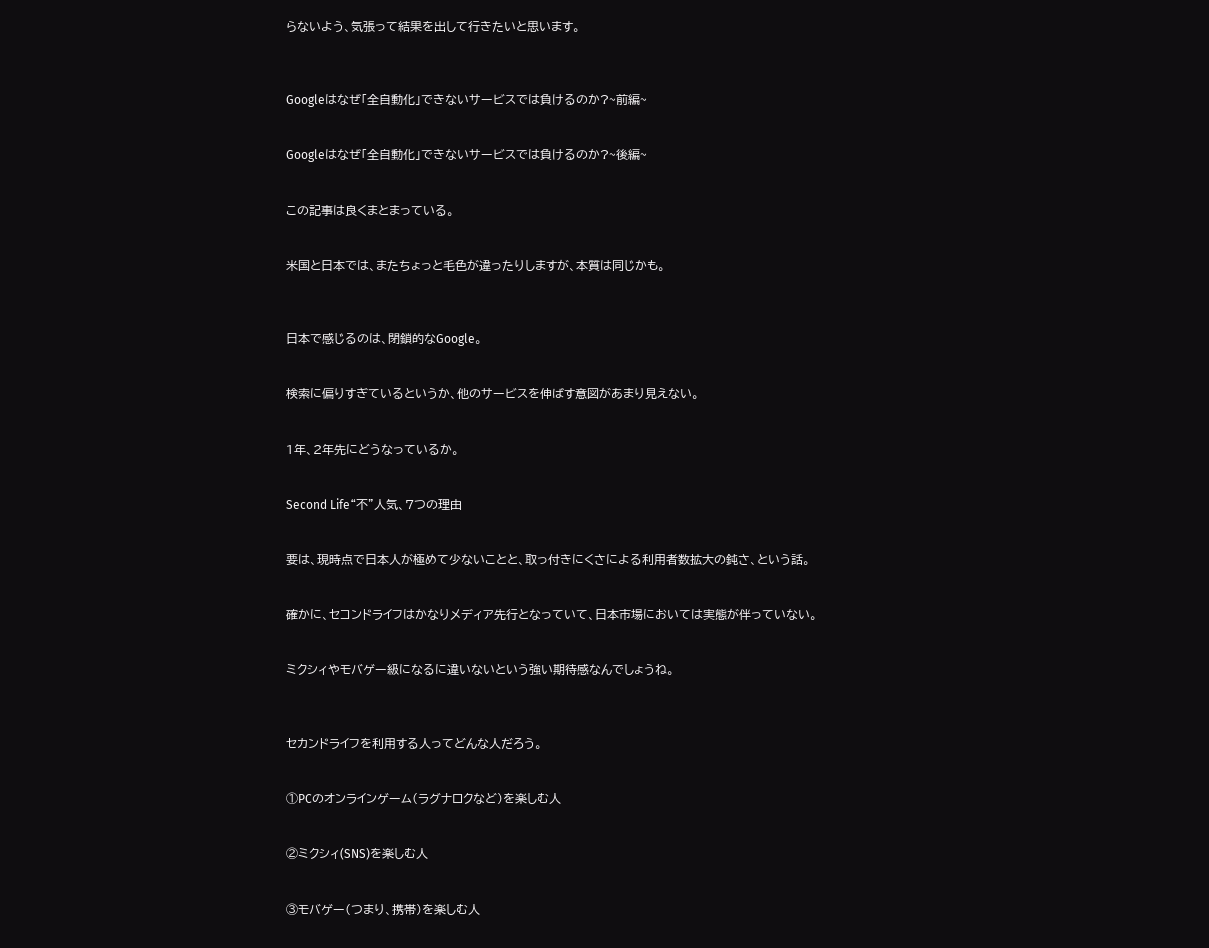らないよう、気張って結果を出して行きたいと思います。



Googleはなぜ「全自動化」できないサービスでは負けるのか?~前編~


Googleはなぜ「全自動化」できないサービスでは負けるのか?~後編~


この記事は良くまとまっている。


米国と日本では、またちょっと毛色が違ったりしますが、本質は同じかも。



日本で感じるのは、閉鎖的なGoogle。


検索に偏りすぎているというか、他のサービスを伸ばす意図があまり見えない。


1年、2年先にどうなっているか。


Second Life“不”人気、7つの理由


要は、現時点で日本人が極めて少ないことと、取っ付きにくさによる利用者数拡大の鈍さ、という話。


確かに、セコンドライフはかなりメディア先行となっていて、日本市場においては実態が伴っていない。


ミクシィやモバゲー級になるに違いないという強い期待感なんでしょうね。



セカンドライフを利用する人ってどんな人だろう。


①PCのオンラインゲーム(ラグナロクなど)を楽しむ人


②ミクシィ(SNS)を楽しむ人


③モバゲー(つまり、携帯)を楽しむ人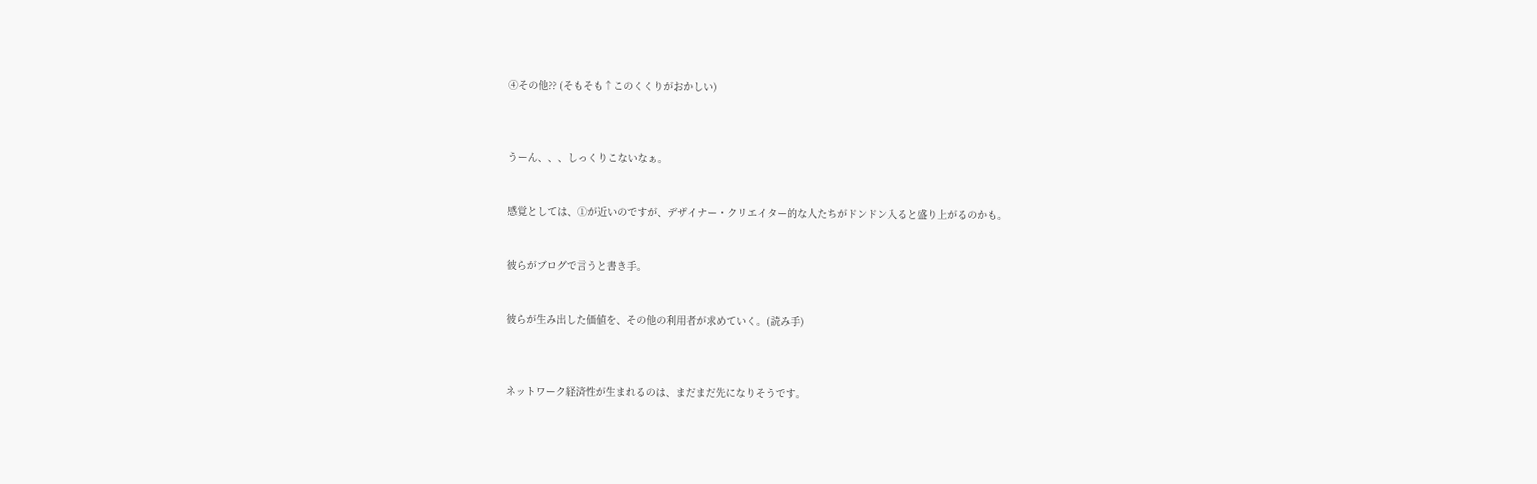④その他?? (そもそも↑このくくりがおかしい)



うーん、、、しっくりこないなぁ。


感覚としては、①が近いのですが、デザイナー・クリエイター的な人たちがドンドン入ると盛り上がるのかも。


彼らがブログで言うと書き手。


彼らが生み出した価値を、その他の利用者が求めていく。(読み手)



ネットワーク経済性が生まれるのは、まだまだ先になりそうです。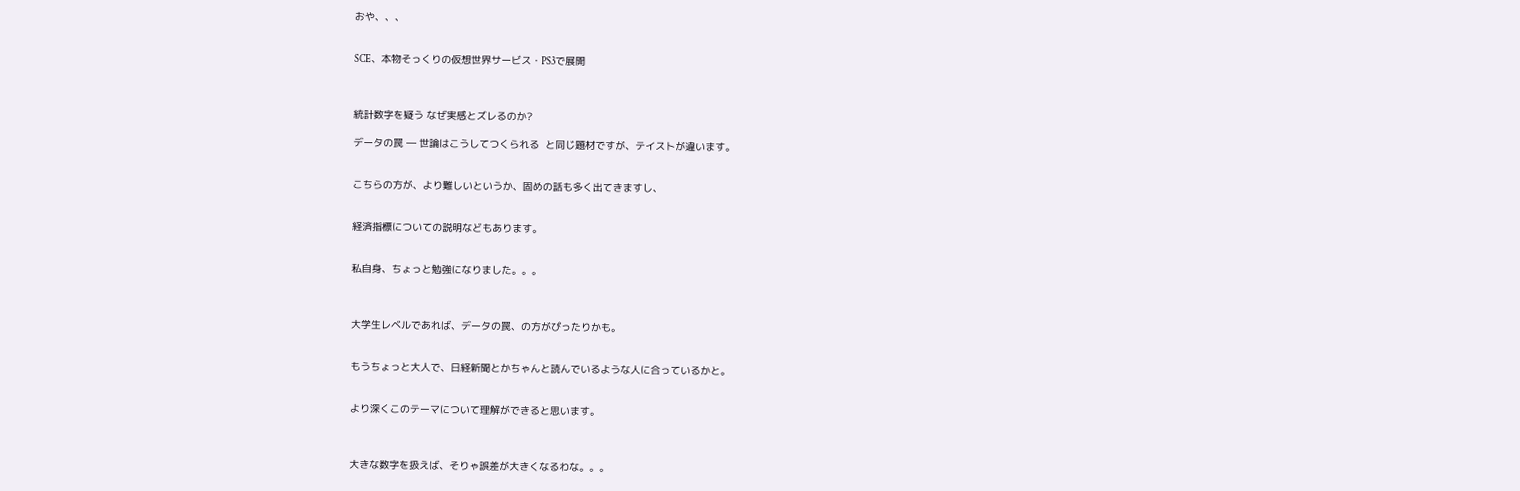おや、、、


SCE、本物そっくりの仮想世界サービス・PS3で展開



統計数字を疑う なぜ実感とズレるのか?

データの罠 ― 世論はこうしてつくられる  と同じ題材ですが、テイストが違います。


こちらの方が、より難しいというか、固めの話も多く出てきますし、


経済指標についての説明などもあります。


私自身、ちょっと勉強になりました。。。



大学生レベルであれば、データの罠、の方がぴったりかも。


もうちょっと大人で、日経新聞とかちゃんと読んでいるような人に合っているかと。


より深くこのテーマについて理解ができると思います。



大きな数字を扱えば、そりゃ誤差が大きくなるわな。。。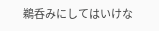鵜呑みにしてはいけな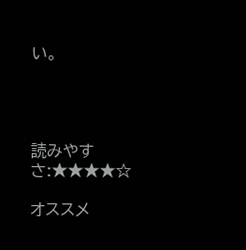い。




読みやすさ:★★★★☆

オススメ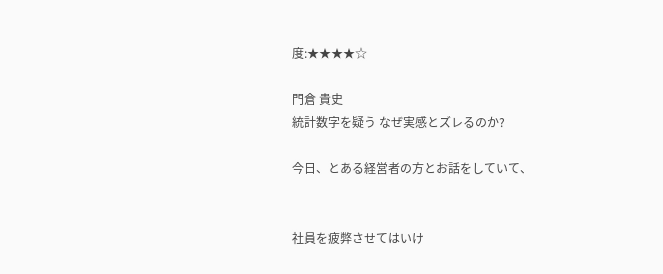度:★★★★☆

門倉 貴史
統計数字を疑う なぜ実感とズレるのか?

今日、とある経営者の方とお話をしていて、


社員を疲弊させてはいけ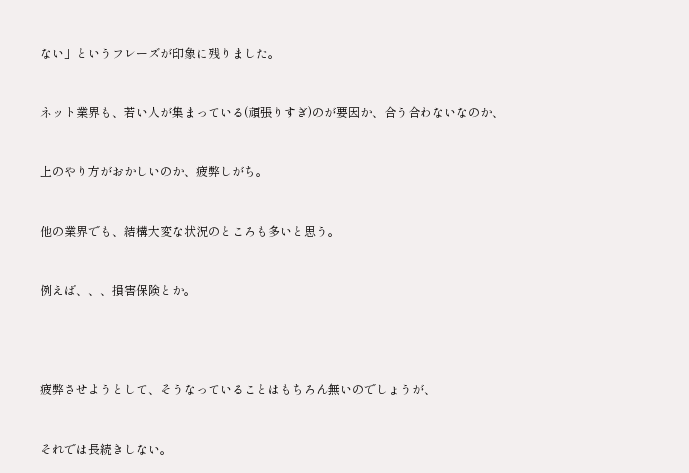ない」というフレーズが印象に残りました。


ネット業界も、若い人が集まっている(頑張りすぎ)のが要因か、合う合わないなのか、


上のやり方がおかしいのか、疲弊しがち。


他の業界でも、結構大変な状況のところも多いと思う。


例えば、、、損害保険とか。




疲弊させようとして、そうなっていることはもちろん無いのでしょうが、


それでは長続きしない。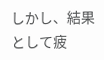しかし、結果として疲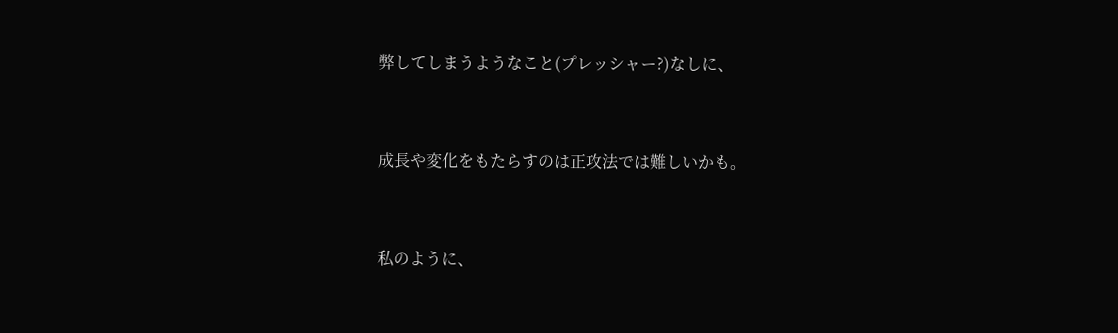弊してしまうようなこと(プレッシャー?)なしに、


成長や変化をもたらすのは正攻法では難しいかも。


私のように、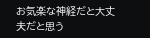お気楽な神経だと大丈夫だと思う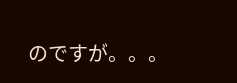のですが。。。